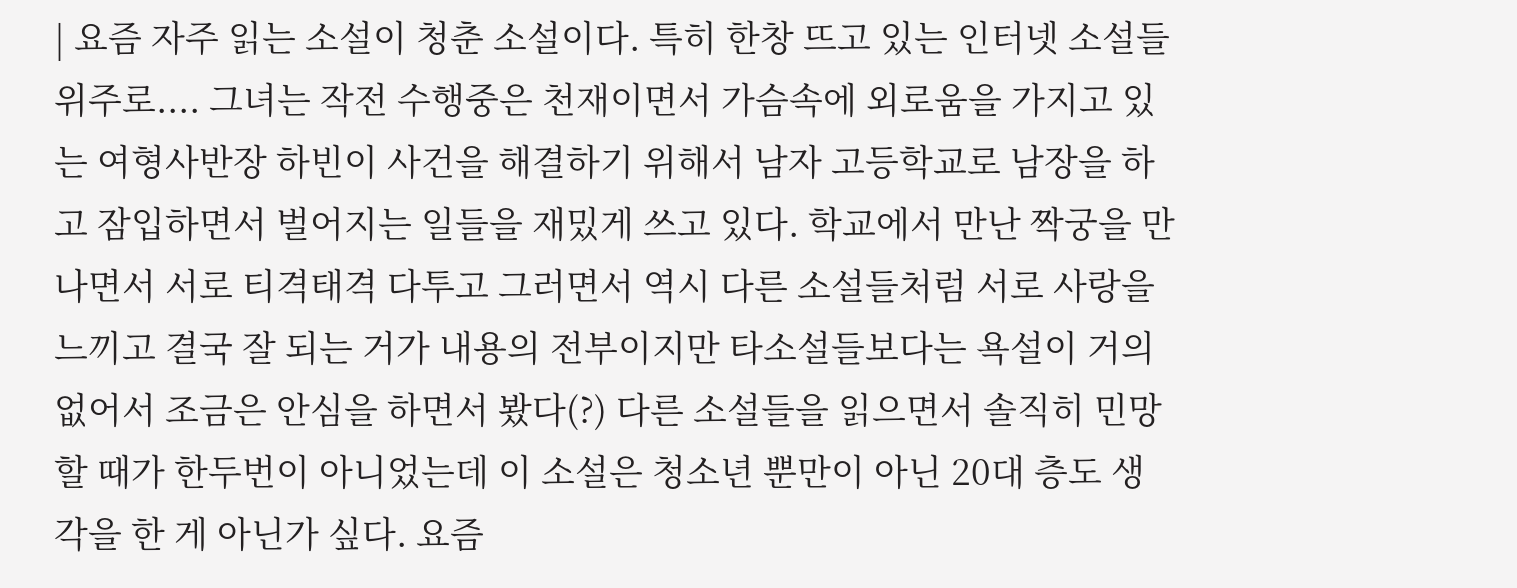| 요즘 자주 읽는 소설이 청춘 소설이다. 특히 한창 뜨고 있는 인터넷 소설들 위주로.... 그녀는 작전 수행중은 천재이면서 가슴속에 외로움을 가지고 있는 여형사반장 하빈이 사건을 해결하기 위해서 남자 고등학교로 남장을 하고 잠입하면서 벌어지는 일들을 재밌게 쓰고 있다. 학교에서 만난 짝궁을 만나면서 서로 티격태격 다투고 그러면서 역시 다른 소설들처럼 서로 사랑을 느끼고 결국 잘 되는 거가 내용의 전부이지만 타소설들보다는 욕설이 거의 없어서 조금은 안심을 하면서 봤다(?) 다른 소설들을 읽으면서 솔직히 민망할 때가 한두번이 아니었는데 이 소설은 청소년 뿐만이 아닌 20대 층도 생각을 한 게 아닌가 싶다. 요즘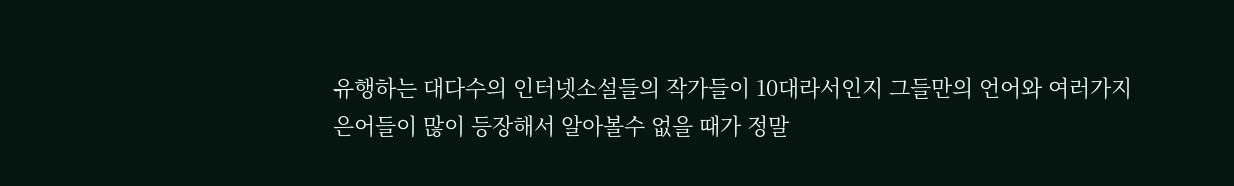유행하는 대다수의 인터넷소설들의 작가들이 10대라서인지 그들만의 언어와 여러가지 은어들이 많이 등장해서 알아볼수 없을 때가 정말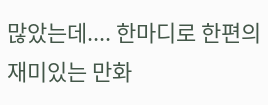많았는데.... 한마디로 한편의 재미있는 만화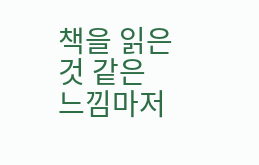책을 읽은 것 같은 느낌마저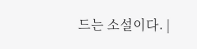드는 소설이다. |